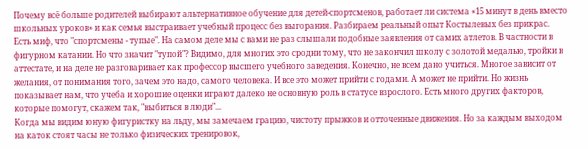Почему всё больше родителей выбирают альтернативное обучение для детей-спортсменов, работает ли система «15 минут в день вместо школьных уроков» и как семья выстраивает учебный процесс без выгорания. Разбираем реальный опыт Костылевых без прикрас.
Есть миф, что "спортсмены - тупые". На самом деле мы с вами не раз слышали подобные заявления от самих атлетов. В частности в фигурном катании. Но что значит "тупой"? Видимо, для многих это сродни тому, что не закончил школу с золотой медалью, тройки в аттестате, и на деле не разговаривает как профессор высшего учебного заведения. Конечно, не всем дано учиться. Многое зависит от желания, от понимания того, зачем это надо, самого человека. И все это может прийти с годами. А может не прийти. Но жизнь показывает нам, что учеба и хорошие оценки играют далеко не основную роль в статусе взрослого. Есть много других факторов, которые помогут, скажем так, "выбиться в люди"...
Когда мы видим юную фигуристку на льду, мы замечаем грацию, чистоту прыжков и отточенные движения. Но за каждым выходом на каток стоят часы не только физических тренировок,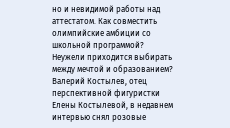но и невидимой работы над аттестатом. Как совместить олимпийские амбиции со школьной программой? Неужели приходится выбирать между мечтой и образованием?
Валерий Костылев, отец перспективной фигуристки Елены Костылевой, в недавнем интервью снял розовые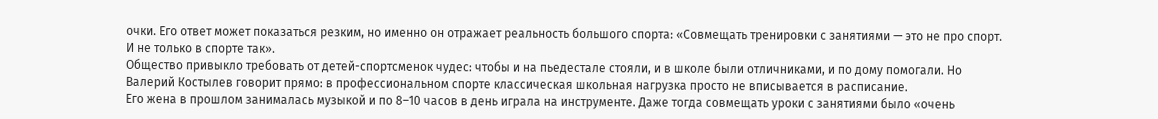очки. Его ответ может показаться резким, но именно он отражает реальность большого спорта: «Совмещать тренировки с занятиями — это не про спорт. И не только в спорте так».
Общество привыкло требовать от детей-спортсменок чудес: чтобы и на пьедестале стояли, и в школе были отличниками, и по дому помогали. Но Валерий Костылев говорит прямо: в профессиональном спорте классическая школьная нагрузка просто не вписывается в расписание.
Его жена в прошлом занималась музыкой и по 8–10 часов в день играла на инструменте. Даже тогда совмещать уроки с занятиями было «очень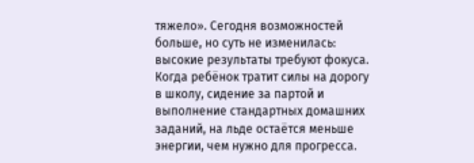тяжело». Сегодня возможностей больше, но суть не изменилась: высокие результаты требуют фокуса. Когда ребёнок тратит силы на дорогу в школу, сидение за партой и выполнение стандартных домашних заданий, на льде остаётся меньше энергии, чем нужно для прогресса.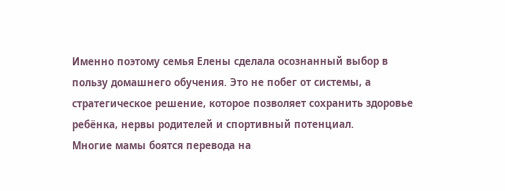Именно поэтому семья Елены сделала осознанный выбор в пользу домашнего обучения. Это не побег от системы, а стратегическое решение, которое позволяет сохранить здоровье ребёнка, нервы родителей и спортивный потенциал.
Многие мамы боятся перевода на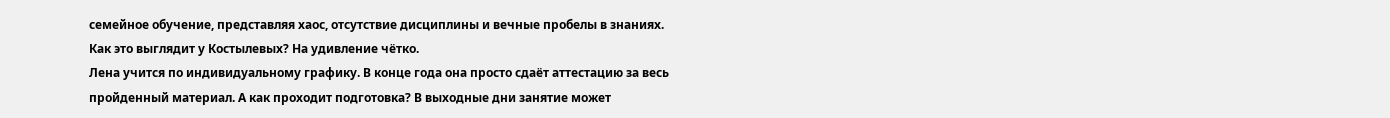семейное обучение, представляя хаос, отсутствие дисциплины и вечные пробелы в знаниях. Как это выглядит у Костылевых? На удивление чётко.
Лена учится по индивидуальному графику. В конце года она просто сдаёт аттестацию за весь пройденный материал. А как проходит подготовка? В выходные дни занятие может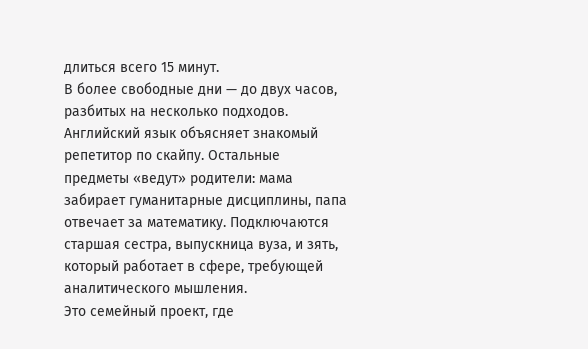длиться всего 15 минут.
В более свободные дни — до двух часов, разбитых на несколько подходов. Английский язык объясняет знакомый репетитор по скайпу. Остальные предметы «ведут» родители: мама забирает гуманитарные дисциплины, папа отвечает за математику. Подключаются старшая сестра, выпускница вуза, и зять, который работает в сфере, требующей аналитического мышления.
Это семейный проект, где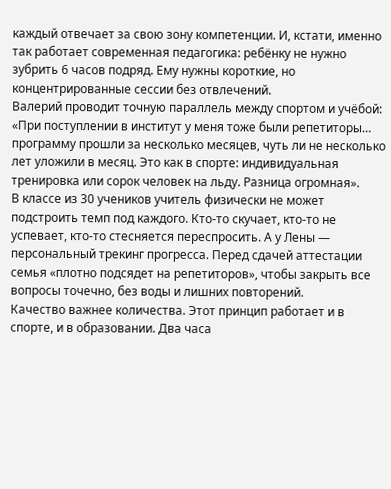каждый отвечает за свою зону компетенции. И, кстати, именно так работает современная педагогика: ребёнку не нужно зубрить 6 часов подряд. Ему нужны короткие, но концентрированные сессии без отвлечений.
Валерий проводит точную параллель между спортом и учёбой:
«При поступлении в институт у меня тоже были репетиторы… программу прошли за несколько месяцев, чуть ли не несколько лет уложили в месяц. Это как в спорте: индивидуальная тренировка или сорок человек на льду. Разница огромная».
В классе из 30 учеников учитель физически не может подстроить темп под каждого. Кто-то скучает, кто-то не успевает, кто-то стесняется переспросить. А у Лены — персональный трекинг прогресса. Перед сдачей аттестации семья «плотно подсядет на репетиторов», чтобы закрыть все вопросы точечно, без воды и лишних повторений.
Качество важнее количества. Этот принцип работает и в спорте, и в образовании. Два часа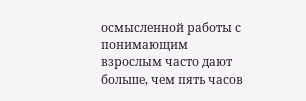осмысленной работы с понимающим взрослым часто дают больше, чем пять часов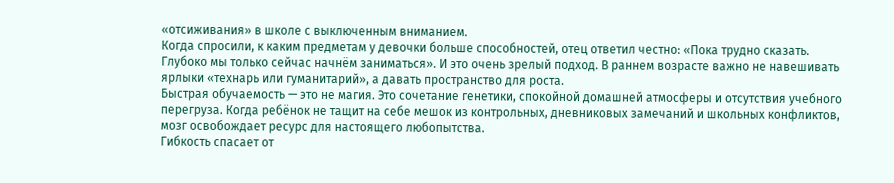«отсиживания» в школе с выключенным вниманием.
Когда спросили, к каким предметам у девочки больше способностей, отец ответил честно: «Пока трудно сказать. Глубоко мы только сейчас начнём заниматься». И это очень зрелый подход. В раннем возрасте важно не навешивать ярлыки «технарь или гуманитарий», а давать пространство для роста.
Быстрая обучаемость — это не магия. Это сочетание генетики, спокойной домашней атмосферы и отсутствия учебного перегруза. Когда ребёнок не тащит на себе мешок из контрольных, дневниковых замечаний и школьных конфликтов, мозг освобождает ресурс для настоящего любопытства.
Гибкость спасает от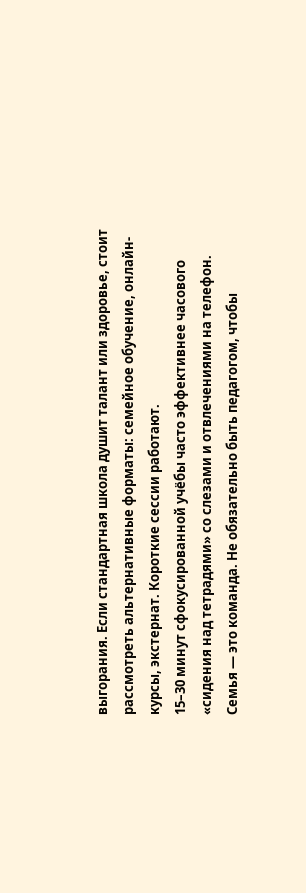выгорания. Если стандартная школа душит талант или здоровье, стоит рассмотреть альтернативные форматы: семейное обучение, онлайн-курсы, экстернат. Короткие сессии работают.
15–30 минут сфокусированной учёбы часто эффективнее часового «сидения над тетрадями» со слезами и отвлечениями на телефон. Семья — это команда. Не обязательно быть педагогом, чтобы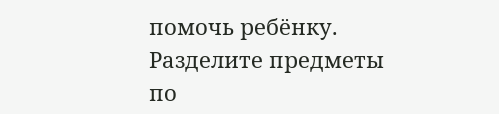помочь ребёнку. Разделите предметы по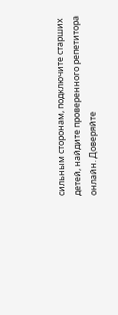сильным сторонам, подключите старших детей, найдите проверенного репетитора онлайн. Доверяйте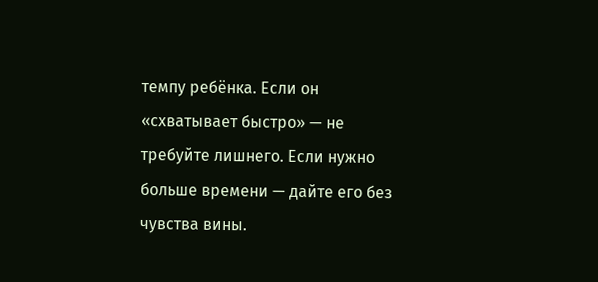темпу ребёнка. Если он «схватывает быстро» — не требуйте лишнего. Если нужно больше времени — дайте его без чувства вины.